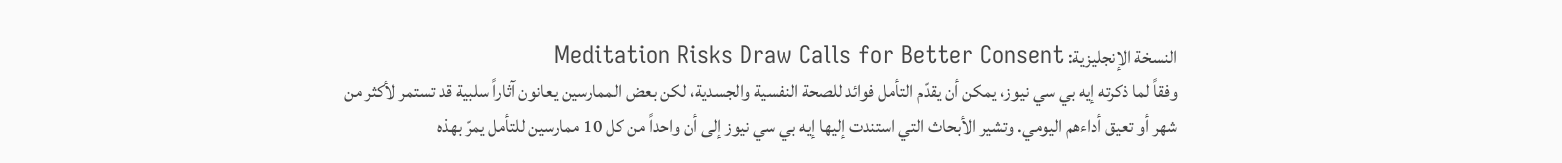النسخة الإنجليزية: Meditation Risks Draw Calls for Better Consent
وفقاً لما ذكرته إيه بي سي نيوز، يمكن أن يقدّم التأمل فوائد للصحة النفسية والجسدية، لكن بعض الممارسين يعانون آثاراً سلبية قد تستمر لأكثر من شهر أو تعيق أداءهم اليومي. وتشير الأبحاث التي استندت إليها إيه بي سي نيوز إلى أن واحداً من كل 10 ممارسين للتأمل يمرّ بهذه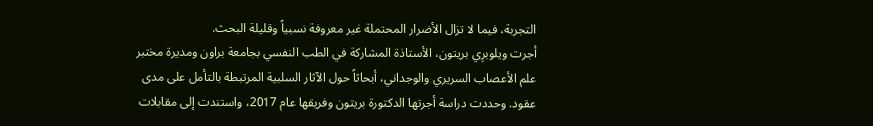التجربة، فيما لا تزال الأضرار المحتملة غير معروفة نسبياً وقليلة البحث.
أجرت ويلوبرِي بريتون، الأستاذة المشاركة في الطب النفسي بجامعة براون ومديرة مختبر علم الأعصاب السريري والوجداني، أبحاثاً حول الآثار السلبية المرتبطة بالتأمل على مدى عقود. وحددت دراسة أجرتها الدكتورة بريتون وفريقها عام 2017، واستندت إلى مقابلات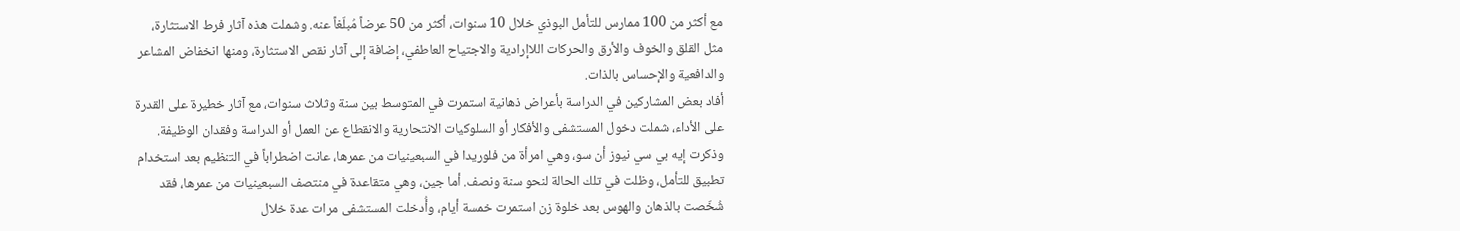مع أكثر من 100 ممارس للتأمل البوذي خلال 10 سنوات، أكثر من 50 عرضاً مُبلّغاً عنه. وشملت هذه آثار فرط الاستثارة، مثل القلق والخوف والأرق والحركات اللاإرادية والاجتياح العاطفي، إضافة إلى آثار نقص الاستثارة، ومنها انخفاض المشاعر والدافعية والإحساس بالذات.
أفاد بعض المشاركين في الدراسة بأعراض ذهانية استمرت في المتوسط بين سنة وثلاث سنوات، مع آثار خطيرة على القدرة على الأداء، شملت دخول المستشفى والأفكار أو السلوكيات الانتحارية والانقطاع عن العمل أو الدراسة وفقدان الوظيفة. وذكرت إيه بي سي نيوز أن سو، وهي امرأة من فلوريدا في السبعينيات من عمرها، عانت اضطراباً في التنظيم بعد استخدام تطبيق للتأمل، وظلت في تلك الحالة لنحو سنة ونصف. أما جين، وهي متقاعدة في منتصف السبعينيات من عمرها، فقد شُخّصت بالذهان والهوس بعد خلوة زن استمرت خمسة أيام، وأُدخلت المستشفى مرات عدة خلال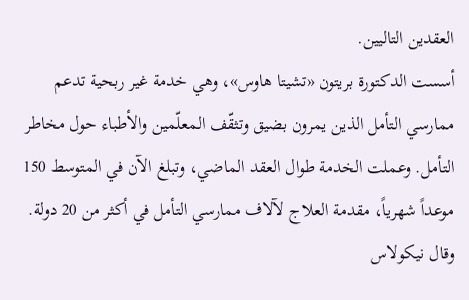العقدين التاليين.
أسست الدكتورة بريتون «تشيتا هاوس»، وهي خدمة غير ربحية تدعم ممارسي التأمل الذين يمرون بضيق وتثقّف المعلّمين والأطباء حول مخاطر التأمل. وعملت الخدمة طوال العقد الماضي، وتبلغ الآن في المتوسط 150 موعداً شهرياً، مقدمة العلاج لآلاف ممارسي التأمل في أكثر من 20 دولة. وقال نيكولاس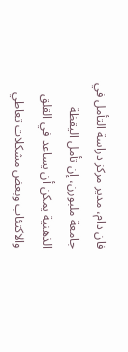فان دام، مدير مركز دراسة التأمل في جامعة ملبورن، إن تأمل اليقظة الذهنية يمكن أن يساعد في القلق والاكتئاب وبعض مشكلات تعاطي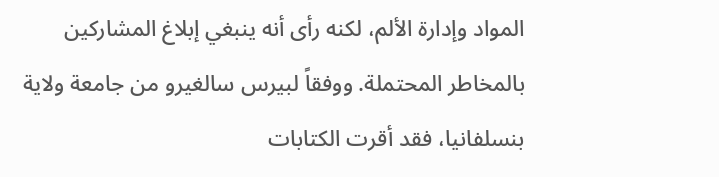المواد وإدارة الألم، لكنه رأى أنه ينبغي إبلاغ المشاركين بالمخاطر المحتملة. ووفقاً لبيرس سالغيرو من جامعة ولاية بنسلفانيا، فقد أقرت الكتابات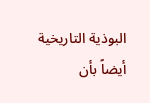البوذية التاريخية أيضاً بأن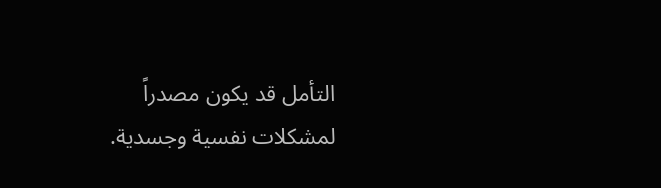التأمل قد يكون مصدراً لمشكلات نفسية وجسدية.